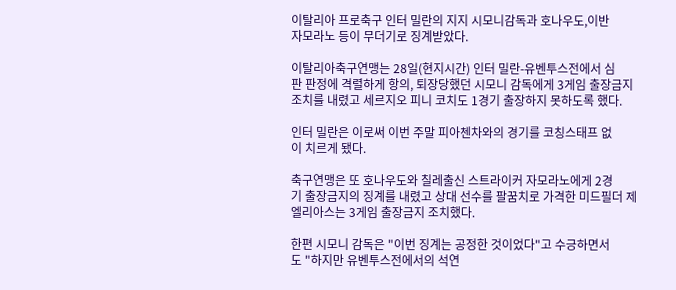이탈리아 프로축구 인터 밀란의 지지 시모니감독과 호나우도,이반
자모라노 등이 무더기로 징계받았다.

이탈리아축구연맹는 28일(현지시간) 인터 밀란-유벤투스전에서 심
판 판정에 격렬하게 항의, 퇴장당했던 시모니 감독에게 3게임 출장금지
조치를 내렸고 세르지오 피니 코치도 1경기 출장하지 못하도록 했다.

인터 밀란은 이로써 이번 주말 피아첸차와의 경기를 코칭스태프 없
이 치르게 됐다.

축구연맹은 또 호나우도와 칠레출신 스트라이커 자모라노에게 2경
기 출장금지의 징계를 내렸고 상대 선수를 팔꿈치로 가격한 미드필더 제
엘리아스는 3게임 출장금지 조치했다.

한편 시모니 감독은 "이번 징계는 공정한 것이었다"고 수긍하면서
도 "하지만 유벤투스전에서의 석연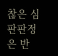찮은 심판판정은 반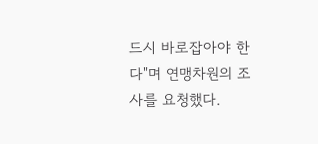드시 바로잡아야 한
다"며 연맹차원의 조사를 요청했다.